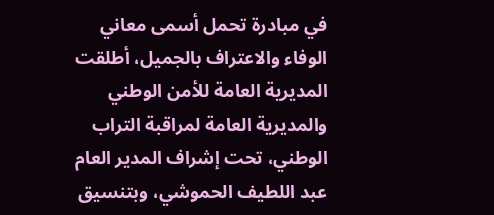في مبادرة تحمل أسمى معاني الوفاء والاعتراف بالجميل، أطلقت المديرية العامة للأمن الوطني والمديرية العامة لمراقبة التراب الوطني، تحت إشراف المدير العام عبد اللطيف الحموشي، وبتنسيق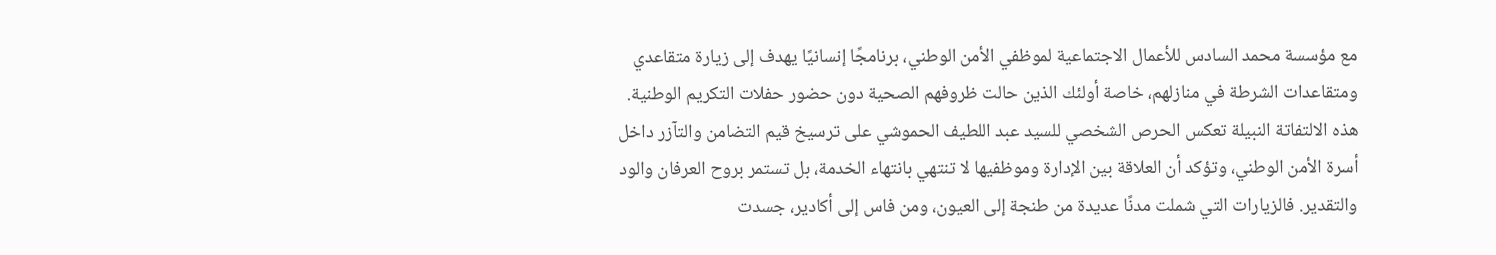مع مؤسسة محمد السادس للأعمال الاجتماعية لموظفي الأمن الوطني، برنامجًا إنسانيًا يهدف إلى زيارة متقاعدي ومتقاعدات الشرطة في منازلهم، خاصة أولئك الذين حالت ظروفهم الصحية دون حضور حفلات التكريم الوطنية.
هذه الالتفاتة النبيلة تعكس الحرص الشخصي للسيد عبد اللطيف الحموشي على ترسيخ قيم التضامن والتآزر داخل أسرة الأمن الوطني، وتؤكد أن العلاقة بين الإدارة وموظفيها لا تنتهي بانتهاء الخدمة، بل تستمر بروح العرفان والود والتقدير. فالزيارات التي شملت مدنًا عديدة من طنجة إلى العيون، ومن فاس إلى أكادير، جسدت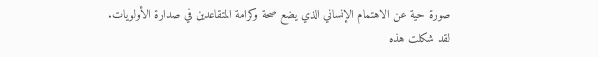صورة حية عن الاهتمام الإنساني الذي يضع صحة وكرامة المتقاعدين في صدارة الأولويات.
لقد شكلت هذه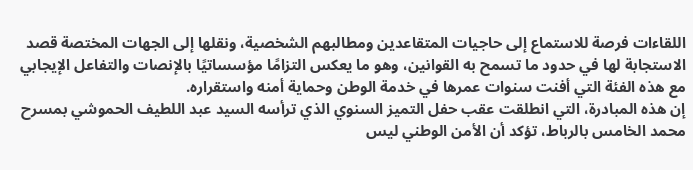اللقاءات فرصة للاستماع إلى حاجيات المتقاعدين ومطالبهم الشخصية، ونقلها إلى الجهات المختصة قصد الاستجابة لها في حدود ما تسمح به القوانين، وهو ما يعكس التزامًا مؤسساتيًا بالإنصات والتفاعل الإيجابي مع هذه الفئة التي أفنت سنوات عمرها في خدمة الوطن وحماية أمنه واستقراره.
إن هذه المبادرة، التي انطلقت عقب حفل التميز السنوي الذي ترأسه السيد عبد اللطيف الحموشي بمسرح محمد الخامس بالرباط، تؤكد أن الأمن الوطني ليس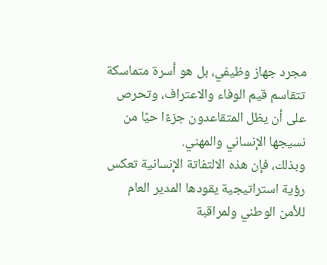مجرد جهاز وظيفي، بل هو أسرة متماسكة تتقاسم قيم الوفاء والاعتراف، وتحرص على أن يظل المتقاعدون جزءًا حيًا من نسيجها الإنساني والمهني.
وبذلك، فإن هذه الالتفاتة الإنسانية تعكس رؤية استراتيجية يقودها المدير العام للأمن الوطني ولمراقبة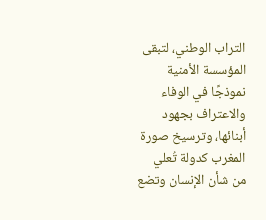التراب الوطني، لتبقى المؤسسة الأمنية نموذجًا في الوفاء والاعتراف بجهود أبنائها، وترسيخ صورة المغرب كدولة تُعلي من شأن الإنسان وتضع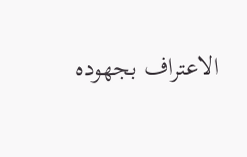الاعتراف بجهوده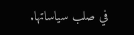في صلب سياساتها.